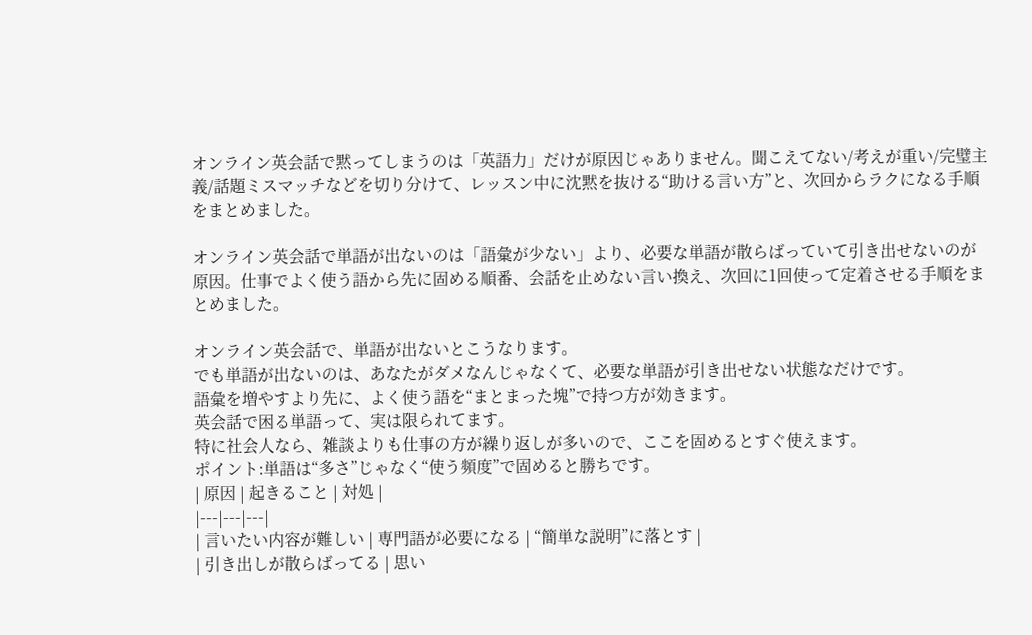オンライン英会話で黙ってしまうのは「英語力」だけが原因じゃありません。聞こえてない/考えが重い/完璧主義/話題ミスマッチなどを切り分けて、レッスン中に沈黙を抜ける“助ける言い方”と、次回からラクになる手順をまとめました。

オンライン英会話で単語が出ないのは「語彙が少ない」より、必要な単語が散らばっていて引き出せないのが原因。仕事でよく使う語から先に固める順番、会話を止めない言い換え、次回に1回使って定着させる手順をまとめました。

オンライン英会話で、単語が出ないとこうなります。
でも単語が出ないのは、あなたがダメなんじゃなくて、必要な単語が引き出せない状態なだけです。
語彙を増やすより先に、よく使う語を“まとまった塊”で持つ方が効きます。
英会話で困る単語って、実は限られてます。
特に社会人なら、雑談よりも仕事の方が繰り返しが多いので、ここを固めるとすぐ使えます。
ポイント:単語は“多さ”じゃなく“使う頻度”で固めると勝ちです。
| 原因 | 起きること | 対処 |
|---|---|---|
| 言いたい内容が難しい | 専門語が必要になる | “簡単な説明”に落とす |
| 引き出しが散らばってる | 思い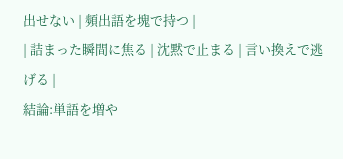出せない | 頻出語を塊で持つ |
| 詰まった瞬間に焦る | 沈黙で止まる | 言い換えで逃げる |
結論:単語を増や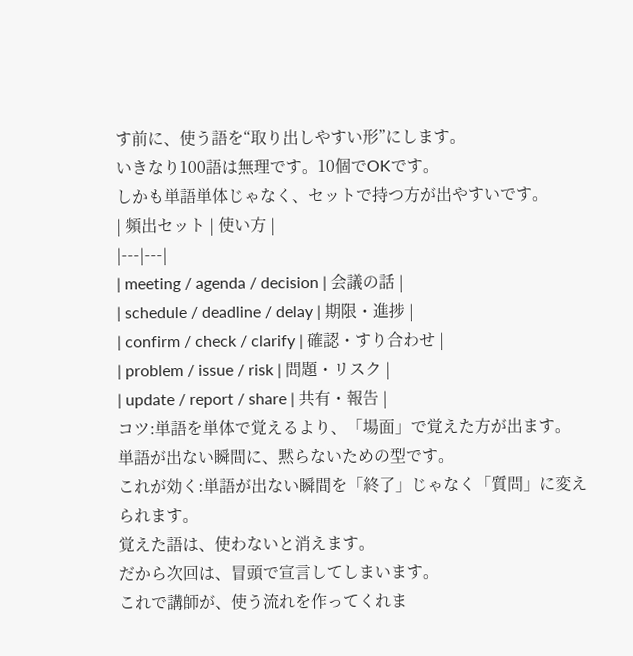す前に、使う語を“取り出しやすい形”にします。
いきなり100語は無理です。10個でOKです。
しかも単語単体じゃなく、セットで持つ方が出やすいです。
| 頻出セット | 使い方 |
|---|---|
| meeting / agenda / decision | 会議の話 |
| schedule / deadline / delay | 期限・進捗 |
| confirm / check / clarify | 確認・すり合わせ |
| problem / issue / risk | 問題・リスク |
| update / report / share | 共有・報告 |
コツ:単語を単体で覚えるより、「場面」で覚えた方が出ます。
単語が出ない瞬間に、黙らないための型です。
これが効く:単語が出ない瞬間を「終了」じゃなく「質問」に変えられます。
覚えた語は、使わないと消えます。
だから次回は、冒頭で宣言してしまいます。
これで講師が、使う流れを作ってくれま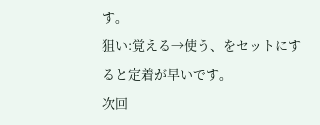す。
狙い:覚える→使う、をセットにすると定着が早いです。
次回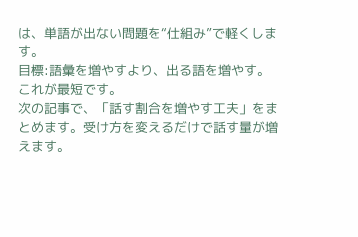は、単語が出ない問題を“仕組み”で軽くします。
目標:語彙を増やすより、出る語を増やす。これが最短です。
次の記事で、「話す割合を増やす工夫」をまとめます。受け方を変えるだけで話す量が増えます。